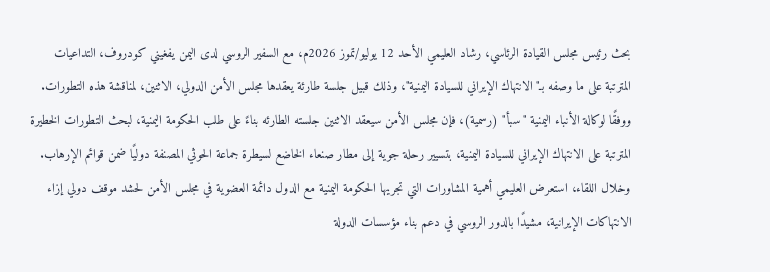بحث رئيس مجلس القيادة الرئاسي، رشاد العليمي الأحد 12 يوليو/تموز 2026م، مع السفير الروسي لدى اليمن يفغيني كودروف، التداعيات المترتبة على ما وصفه بـ"الانتهاك الإيراني للسيادة اليمنية"، وذلك قبيل جلسة طارئة يعقدها مجلس الأمن الدولي، الاثنين، لمناقشة هذه التطورات.
ووفقًا لوكالة الأنباء اليمنية "سبأ" (رسمية)، فإن مجلس الأمن سيعقد الاثنين جلسته الطارئه بناءً على طلب الحكومة اليمنية، لبحث التطورات الخطيرة المترتبة على الانتهاك الإيراني للسيادة اليمنية، بتسيير رحلة جوية إلى مطار صنعاء الخاضع لسيطرة جماعة الحوثي المصنفة دوليًا ضمن قوائم الإرهاب.
وخلال اللقاء، استعرض العليمي أهمية المشاورات التي تجريها الحكومة اليمنية مع الدول دائمة العضوية في مجلس الأمن لحشد موقف دولي إزاء الانتهاكات الإيرانية، مشيدًا بالدور الروسي في دعم بناء مؤسسات الدولة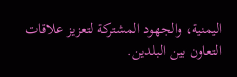اليمنية، والجهود المشتركة لتعزيز علاقات التعاون بين البلدين.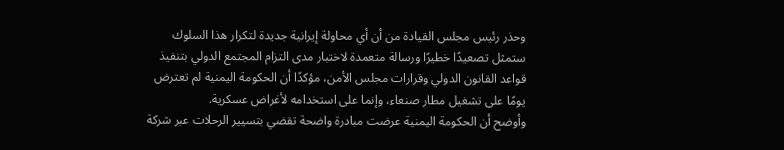وحذر رئيس مجلس القيادة من أن أي محاولة إيرانية جديدة لتكرار هذا السلوك ستمثل تصعيدًا خطيرًا ورسالة متعمدة لاختبار مدى التزام المجتمع الدولي بتنفيذ قواعد القانون الدولي وقرارات مجلس الأمن، مؤكدًا أن الحكومة اليمنية لم تعترض يومًا على تشغيل مطار صنعاء، وإنما على استخدامه لأغراض عسكرية.
وأوضح أن الحكومة اليمنية عرضت مبادرة واضحة تقضي بتسيير الرحلات عبر شركة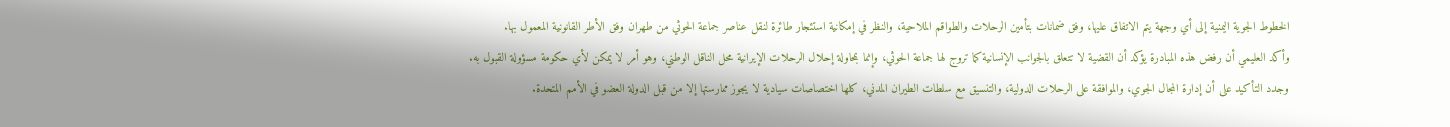الخطوط الجوية اليمنية إلى أي وجهة يتم الاتفاق عليها، وفق ضمانات بتأمين الرحلات والطواقم الملاحية، والنظر في إمكانية استئجار طائرة لنقل عناصر جماعة الحوثي من طهران وفق الأطر القانونية المعمول بها.
وأكد العليمي أن رفض هذه المبادرة يؤكد أن القضية لا تتعلق بالجوانب الإنسانية كما تروج لها جماعة الحوثي، وإنما بمحاولة إحلال الرحلات الإيرانية محل الناقل الوطني، وهو أمر لا يمكن لأي حكومة مسؤولة القبول به.
وجدد التأكيد على أن إدارة المجال الجوي، والموافقة على الرحلات الدولية، والتنسيق مع سلطات الطيران المدني، كلها اختصاصات سيادية لا يجوز ممارستها إلا من قبل الدولة العضو في الأمم المتحدة.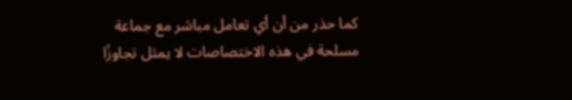كما حذر من أن أي تعامل مباشر مع جماعة مسلحة في هذه الاختصاصات لا يمثل تجاوزًا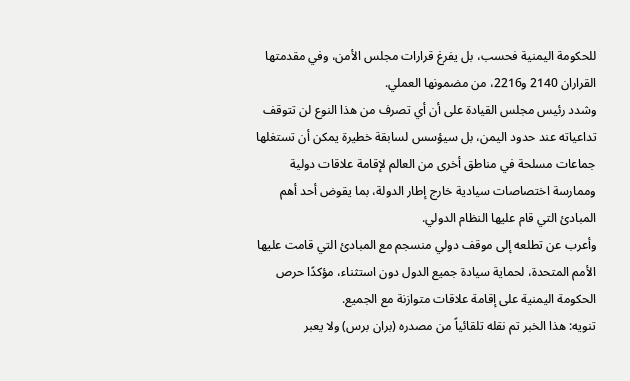للحكومة اليمنية فحسب، بل يفرغ قرارات مجلس الأمن، وفي مقدمتها القراران 2140 و2216، من مضمونها العملي.
وشدد رئيس مجلس القيادة على أن أي تصرف من هذا النوع لن تتوقف تداعياته عند حدود اليمن، بل سيؤسس لسابقة خطيرة يمكن أن تستغلها جماعات مسلحة في مناطق أخرى من العالم لإقامة علاقات دولية وممارسة اختصاصات سيادية خارج إطار الدولة، بما يقوض أحد أهم المبادئ التي قام عليها النظام الدولي.
وأعرب عن تطلعه إلى موقف دولي منسجم مع المبادئ التي قامت عليها الأمم المتحدة، لحماية سيادة جميع الدول دون استثناء، مؤكدًا حرص الحكومة اليمنية على إقامة علاقات متوازنة مع الجميع.
تنويه: هذا الخبر تم نقله تلقائياً من مصدره (بران برس) ولا يعبر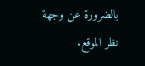بالضرورة عن وجهة نظر الموقع.